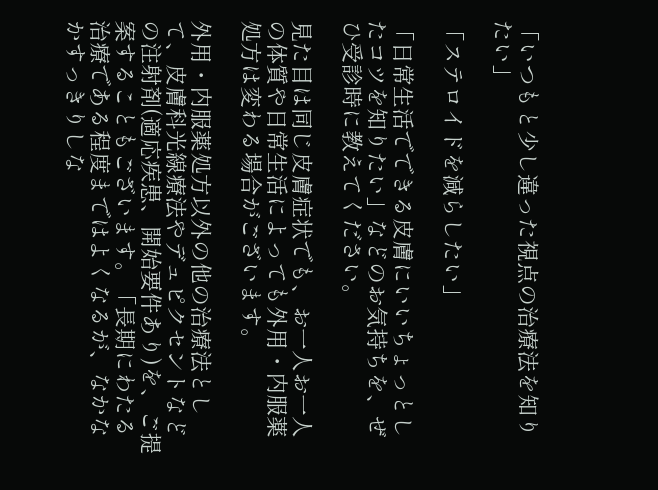「いつもと少し違った視点の治療法を知りたい」

「ステロイドを減らしたい」

「日常生活でできる皮膚にいいちょっとしたコツを知りたい」などのお気持ちを、ぜひ受診時に教えてください。

見た目は同じ皮膚症状でも、お一人お一人の体質や日常生活によっても外用・内服薬処方は変わる場合がございます。

外用・内服薬処方以外の他の治療法として、皮膚科光線療法やデュピクセントなどの注射剤(適応疾患、開始要件あり)を、ご提案することもございます。「長期にわたる治療である程度まではよくなるが、なかなかすっきりしな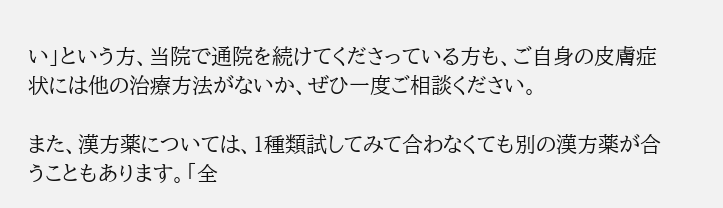い」という方、当院で通院を続けてくださっている方も、ご自身の皮膚症状には他の治療方法がないか、ぜひ一度ご相談ください。

また、漢方薬については、1種類試してみて合わなくても別の漢方薬が合うこともあります。「全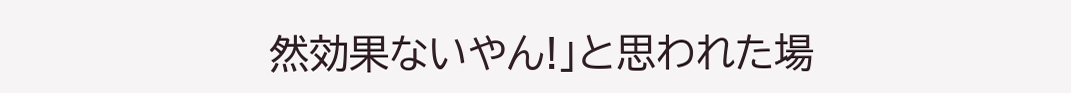然効果ないやん!」と思われた場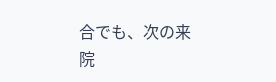合でも、次の来院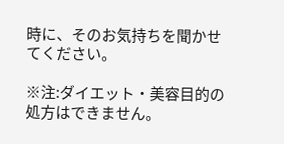時に、そのお気持ちを聞かせてください。

※注:ダイエット・美容目的の処方はできません。